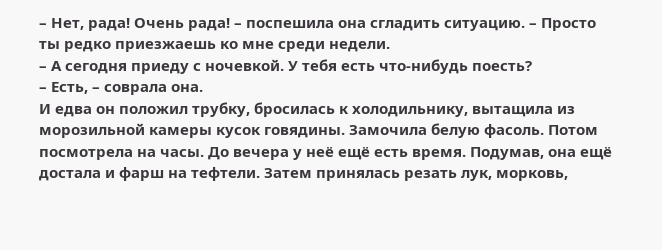– Нет, рада! Очень рада! – поспешила она сгладить ситуацию. – Просто ты редко приезжаешь ко мне среди недели.
– А сегодня приеду с ночевкой. У тебя есть что-нибудь поесть?
– Есть, – соврала она.
И едва он положил трубку, бросилась к холодильнику, вытащила из морозильной камеры кусок говядины. Замочила белую фасоль. Потом посмотрела на часы. До вечера у неё ещё есть время. Подумав, она ещё достала и фарш на тефтели. Затем принялась резать лук, морковь,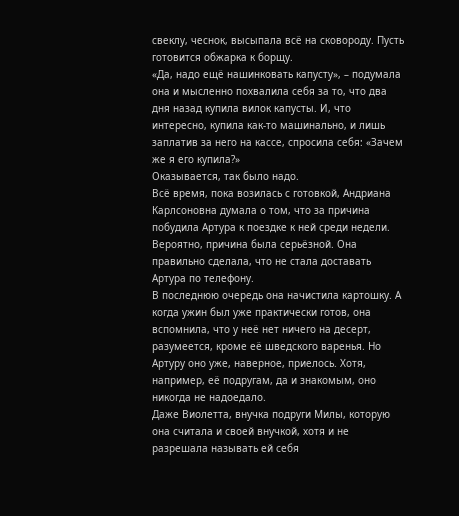свеклу, чеснок, высыпала всё на сковороду. Пусть готовится обжарка к борщу.
«Да, надо ещё нашинковать капусту», – подумала она и мысленно похвалила себя за то, что два дня назад купила вилок капусты. И, что интересно, купила как-то машинально, и лишь заплатив за него на кассе, спросила себя: «Зачем же я его купила?»
Оказывается, так было надо.
Всё время, пока возилась с готовкой, Андриана Карлсоновна думала о том, что за причина побудила Артура к поездке к ней среди недели. Вероятно, причина была серьёзной. Она правильно сделала, что не стала доставать Артура по телефону.
В последнюю очередь она начистила картошку. А когда ужин был уже практически готов, она вспомнила, что у неё нет ничего на десерт, разумеется, кроме её шведского варенья. Но Артуру оно уже, наверное, приелось. Хотя, например, её подругам, да и знакомым, оно никогда не надоедало.
Даже Виолетта, внучка подруги Милы, которую она считала и своей внучкой, хотя и не разрешала называть ей себя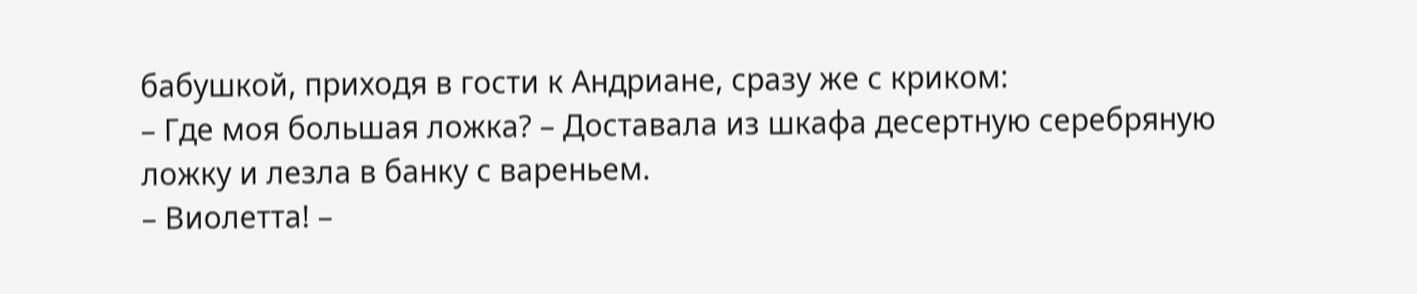бабушкой, приходя в гости к Андриане, сразу же с криком:
– Где моя большая ложка? – Доставала из шкафа десертную серебряную ложку и лезла в банку с вареньем.
– Виолетта! –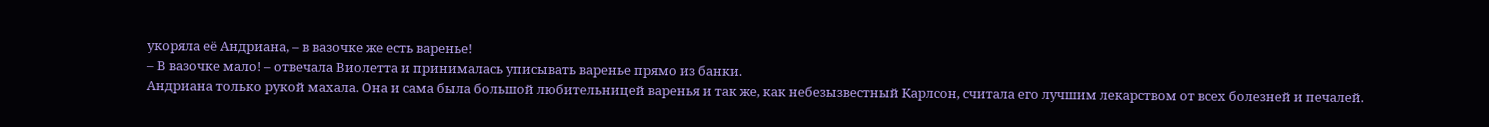укоряла её Андриана, – в вазочке же есть варенье!
– В вазочке мало! – отвечала Виолетта и принималась уписывать варенье прямо из банки.
Андриана только рукой махала. Она и сама была большой любительницей варенья и так же, как небезызвестный Карлсон, считала его лучшим лекарством от всех болезней и печалей.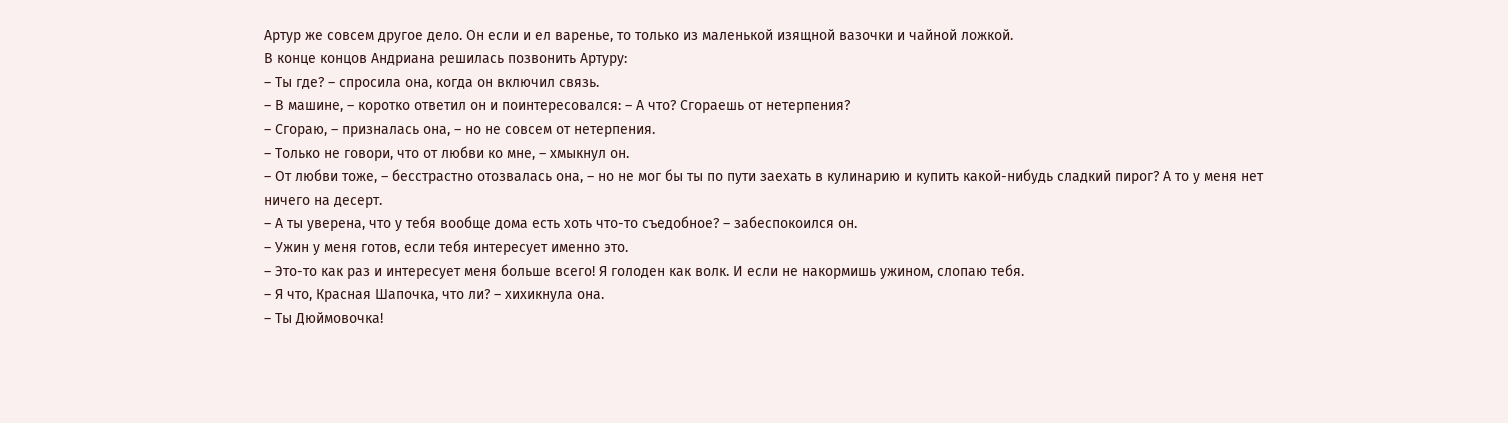Артур же совсем другое дело. Он если и ел варенье, то только из маленькой изящной вазочки и чайной ложкой.
В конце концов Андриана решилась позвонить Артуру:
– Ты где? – спросила она, когда он включил связь.
– В машине, – коротко ответил он и поинтересовался: – А что? Сгораешь от нетерпения?
– Сгораю, – призналась она, – но не совсем от нетерпения.
– Только не говори, что от любви ко мне, – хмыкнул он.
– От любви тоже, – бесстрастно отозвалась она, – но не мог бы ты по пути заехать в кулинарию и купить какой-нибудь сладкий пирог? А то у меня нет ничего на десерт.
– А ты уверена, что у тебя вообще дома есть хоть что-то съедобное? – забеспокоился он.
– Ужин у меня готов, если тебя интересует именно это.
– Это-то как раз и интересует меня больше всего! Я голоден как волк. И если не накормишь ужином, слопаю тебя.
– Я что, Красная Шапочка, что ли? – хихикнула она.
– Ты Дюймовочка!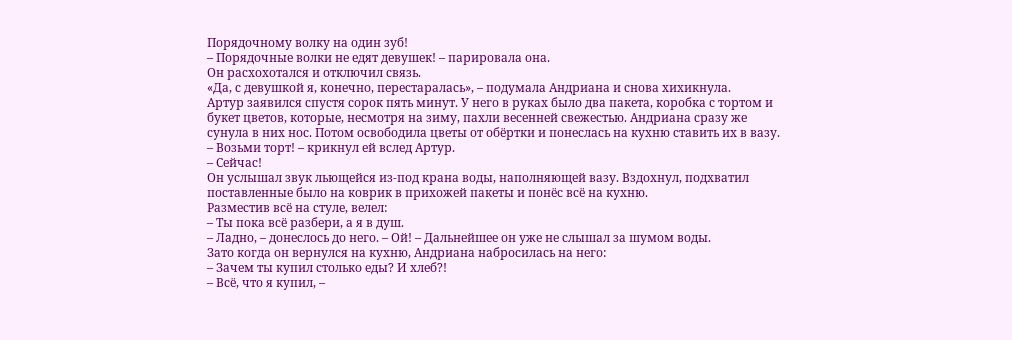Порядочному волку на один зуб!
– Порядочные волки не едят девушек! – парировала она.
Он расхохотался и отключил связь.
«Да, с девушкой я, конечно, перестаралась», – подумала Андриана и снова хихикнула.
Артур заявился спустя сорок пять минут. У него в руках было два пакета, коробка с тортом и букет цветов, которые, несмотря на зиму, пахли весенней свежестью. Андриана сразу же сунула в них нос. Потом освободила цветы от обёртки и понеслась на кухню ставить их в вазу.
– Возьми торт! – крикнул ей вслед Артур.
– Сейчас!
Он услышал звук льющейся из-под крана воды, наполняющей вазу. Вздохнул, подхватил поставленные было на коврик в прихожей пакеты и понёс всё на кухню.
Разместив всё на стуле, велел:
– Ты пока всё разбери, а я в душ.
– Ладно, – донеслось до него. – Ой! – Дальнейшее он уже не слышал за шумом воды.
Зато когда он вернулся на кухню, Андриана набросилась на него:
– Зачем ты купил столько еды? И хлеб?!
– Всё, что я купил, –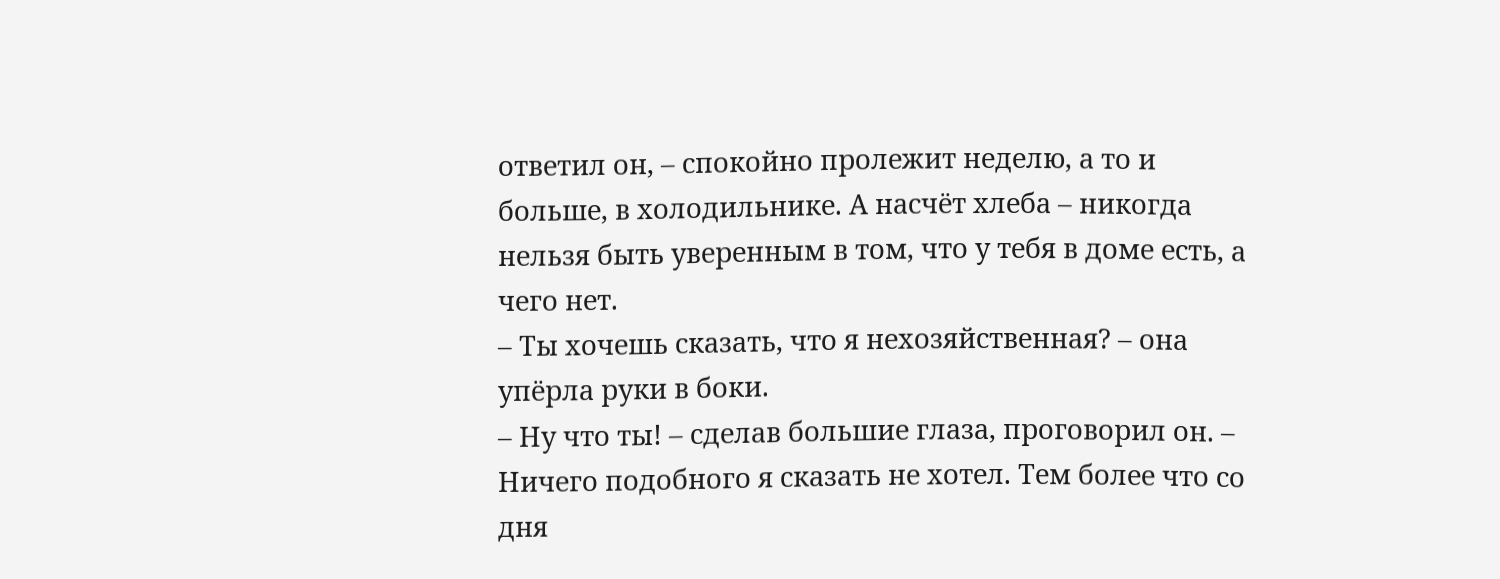ответил он, – спокойно пролежит неделю, а то и больше, в холодильнике. А насчёт хлеба – никогда нельзя быть уверенным в том, что у тебя в доме есть, а чего нет.
– Ты хочешь сказать, что я нехозяйственная? – она упёрла руки в боки.
– Ну что ты! – сделав большие глаза, проговорил он. – Ничего подобного я сказать не хотел. Тем более что со дня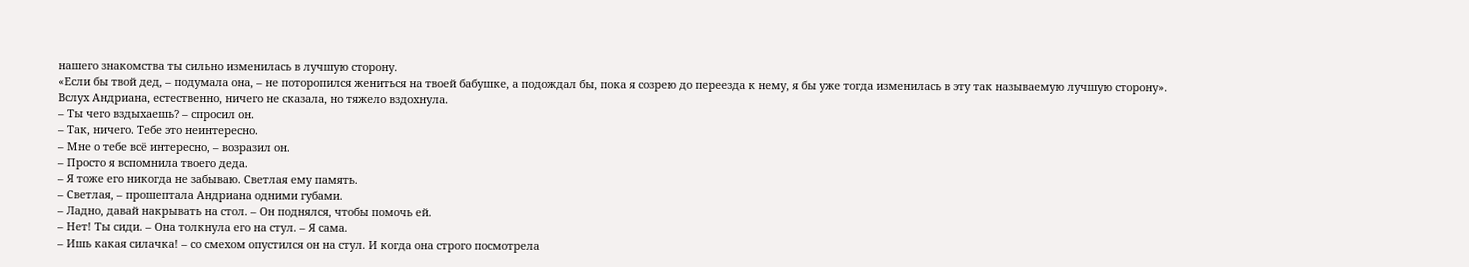нашего знакомства ты сильно изменилась в лучшую сторону.
«Если бы твой дед, – подумала она, – не поторопился жениться на твоей бабушке, а подождал бы, пока я созрею до переезда к нему, я бы уже тогда изменилась в эту так называемую лучшую сторону».
Вслух Андриана, естественно, ничего не сказала, но тяжело вздохнула.
– Ты чего вздыхаешь? – спросил он.
– Так, ничего. Тебе это неинтересно.
– Мне о тебе всё интересно, – возразил он.
– Просто я вспомнила твоего деда.
– Я тоже его никогда не забываю. Светлая ему память.
– Светлая, – прошептала Андриана одними губами.
– Ладно, давай накрывать на стол. – Он поднялся, чтобы помочь ей.
– Нет! Ты сиди. – Она толкнула его на стул. – Я сама.
– Ишь какая силачка! – со смехом опустился он на стул. И когда она строго посмотрела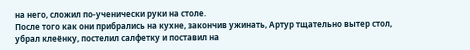на него, сложил по-ученически руки на столе.
После того как они прибрались на кухне, закончив ужинать, Артур тщательно вытер стол, убрал клеёнку, постелил салфетку и поставил на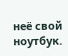неё свой ноутбук.